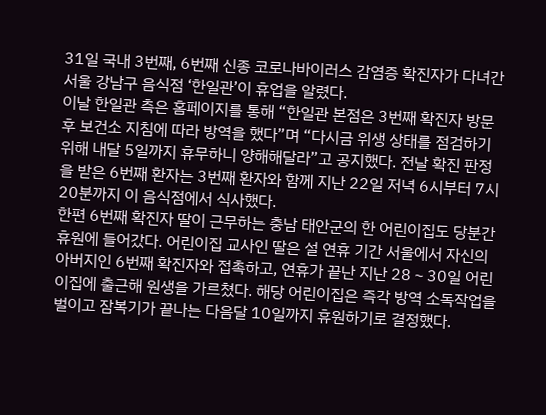31일 국내 3번째, 6번째 신종 코로나바이러스 감염증 확진자가 다녀간 서울 강남구 음식점 ‘한일관’이 휴업을 알렸다.
이날 한일관 측은 홈페이지를 통해 “한일관 본점은 3번째 확진자 방문 후 보건소 지침에 따라 방역을 했다”며 “다시금 위생 상태를 점검하기 위해 내달 5일까지 휴무하니 양해해달라”고 공지했다. 전날 확진 판정을 받은 6번째 환자는 3번째 환자와 함께 지난 22일 저녁 6시부터 7시20분까지 이 음식점에서 식사했다.
한편 6번째 확진자 딸이 근무하는 충남 태안군의 한 어린이집도 당분간 휴원에 들어갔다. 어린이집 교사인 딸은 설 연휴 기간 서울에서 자신의 아버지인 6번째 확진자와 접촉하고, 연휴가 끝난 지난 28∼30일 어린이집에 출근해 원생을 가르쳤다. 해당 어린이집은 즉각 방역 소독작업을 벌이고 잠복기가 끝나는 다음달 10일까지 휴원하기로 결정했다.